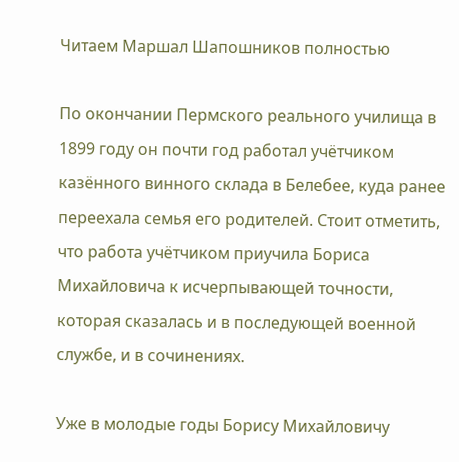Читаем Маршал Шапошников полностью

По окончании Пермского реального училища в 1899 году он почти год работал учётчиком казённого винного склада в Белебее, куда ранее переехала семья его родителей. Стоит отметить, что работа учётчиком приучила Бориса Михайловича к исчерпывающей точности, которая сказалась и в последующей военной службе, и в сочинениях.

Уже в молодые годы Борису Михайловичу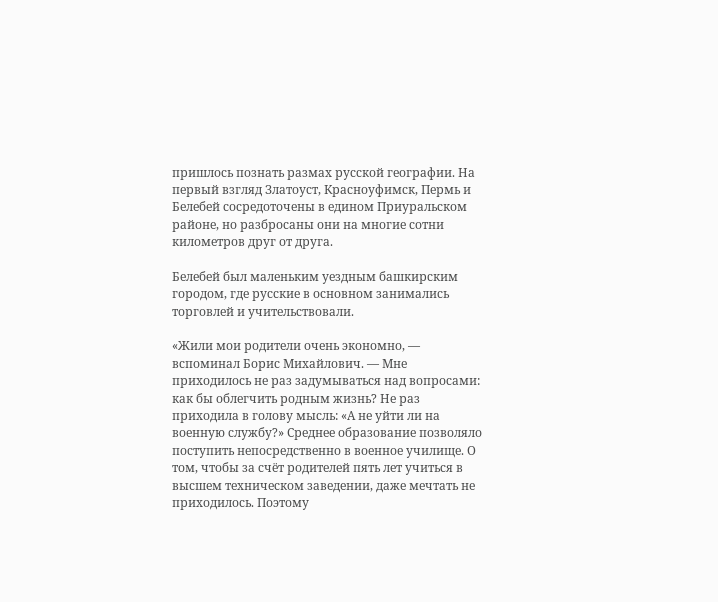пришлось познать размах русской географии. На первый взгляд Златоуст, Красноуфимск, Пермь и Белебей сосредоточены в едином Приуральском районе, но разбросаны они на многие сотни километров друг от друга.

Белебей был маленьким уездным башкирским городом, где русские в основном занимались торговлей и учительствовали.

«Жили мои родители очень экономно, — вспоминал Борис Михайлович. — Мне приходилось не раз задумываться над вопросами: как бы облегчить родным жизнь? Не раз приходила в голову мысль: «А не уйти ли на военную службу?» Среднее образование позволяло поступить непосредственно в военное училище. О том, чтобы за счёт родителей пять лет учиться в высшем техническом заведении, даже мечтать не приходилось. Поэтому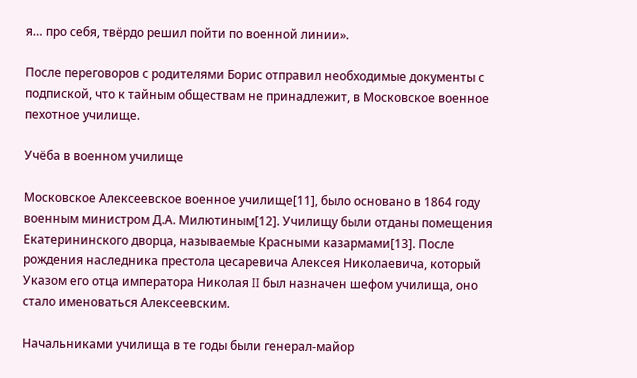я… про себя, твёрдо решил пойти по военной линии».

После переговоров с родителями Борис отправил необходимые документы с подпиской, что к тайным обществам не принадлежит, в Московское военное пехотное училище.

Учёба в военном училище

Московское Алексеевское военное училище[11], было основано в 1864 году военным министром Д.А. Милютиным[12]. Училищу были отданы помещения Екатерининского дворца, называемые Красными казармами[13]. После рождения наследника престола цесаревича Алексея Николаевича, который Указом его отца императора Николая II был назначен шефом училища, оно стало именоваться Алексеевским.

Начальниками училища в те годы были генерал-майор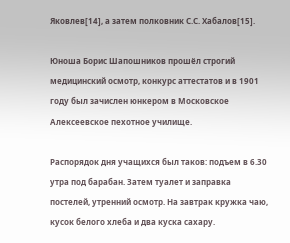Яковлев[14], а затем полковник С.С. Хабалов[15].

Юноша Борис Шапошников прошёл строгий медицинский осмотр, конкурс аттестатов и в 1901 году был зачислен юнкером в Московское Алексеевское пехотное училище.

Распорядок дня учащихся был таков: подъем в 6.30 утра под барабан. Затем туалет и заправка постелей, утренний осмотр. На завтрак кружка чаю, кусок белого хлеба и два куска сахару.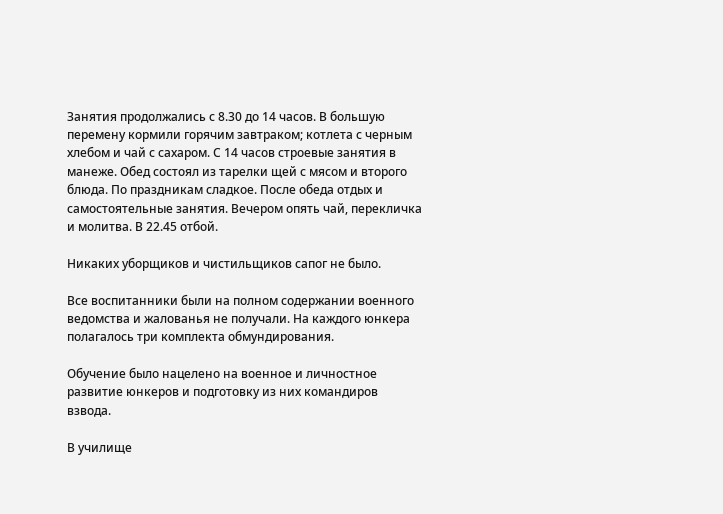Занятия продолжались с 8.30 до 14 часов. В большую перемену кормили горячим завтраком; котлета с черным хлебом и чай с сахаром. С 14 часов строевые занятия в манеже. Обед состоял из тарелки щей с мясом и второго блюда. По праздникам сладкое. После обеда отдых и самостоятельные занятия. Вечером опять чай, перекличка и молитва. В 22.45 отбой.

Никаких уборщиков и чистильщиков сапог не было.

Все воспитанники были на полном содержании военного ведомства и жалованья не получали. На каждого юнкера полагалось три комплекта обмундирования.

Обучение было нацелено на военное и личностное развитие юнкеров и подготовку из них командиров взвода.

В училище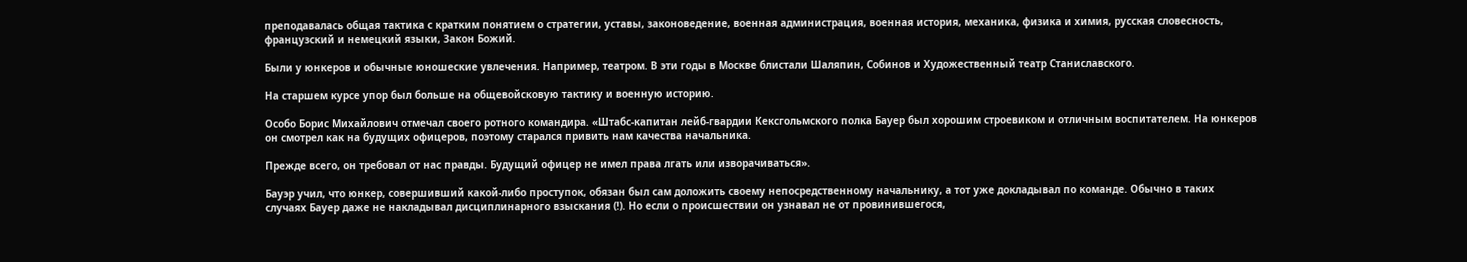преподавалась общая тактика с кратким понятием о стратегии, уставы, законоведение, военная администрация, военная история, механика, физика и химия, русская словесность, французский и немецкий языки, Закон Божий.

Были у юнкеров и обычные юношеские увлечения. Например, театром. В эти годы в Москве блистали Шаляпин, Собинов и Художественный театр Станиславского.

На старшем курсе упор был больше на общевойсковую тактику и военную историю.

Особо Борис Михайлович отмечал своего ротного командира. «Штабс-капитан лейб-гвардии Кексгольмского полка Бауер был хорошим строевиком и отличным воспитателем. На юнкеров он смотрел как на будущих офицеров, поэтому старался привить нам качества начальника.

Прежде всего, он требовал от нас правды. Будущий офицер не имел права лгать или изворачиваться».

Бауэр учил, что юнкер, совершивший какой-либо проступок, обязан был сам доложить своему непосредственному начальнику, а тот уже докладывал по команде. Обычно в таких случаях Бауер даже не накладывал дисциплинарного взыскания (!). Но если о происшествии он узнавал не от провинившегося,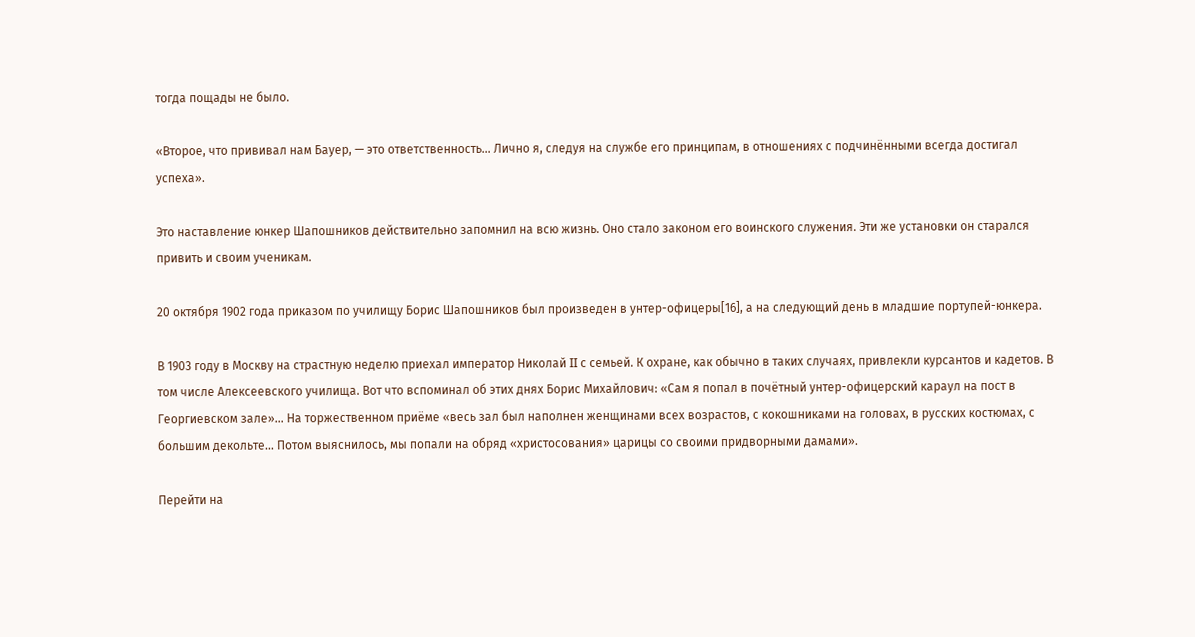тогда пощады не было.

«Второе, что прививал нам Бауер, — это ответственность… Лично я, следуя на службе его принципам, в отношениях с подчинёнными всегда достигал успеха».

Это наставление юнкер Шапошников действительно запомнил на всю жизнь. Оно стало законом его воинского служения. Эти же установки он старался привить и своим ученикам.

20 октября 1902 года приказом по училищу Борис Шапошников был произведен в унтер-офицеры[16], а на следующий день в младшие портупей-юнкера.

В 1903 году в Москву на страстную неделю приехал император Николай II с семьей. К охране, как обычно в таких случаях, привлекли курсантов и кадетов. В том числе Алексеевского училища. Вот что вспоминал об этих днях Борис Михайлович: «Сам я попал в почётный унтер-офицерский караул на пост в Георгиевском зале»… На торжественном приёме «весь зал был наполнен женщинами всех возрастов, с кокошниками на головах, в русских костюмах, с большим декольте… Потом выяснилось, мы попали на обряд «христосования» царицы со своими придворными дамами».

Перейти на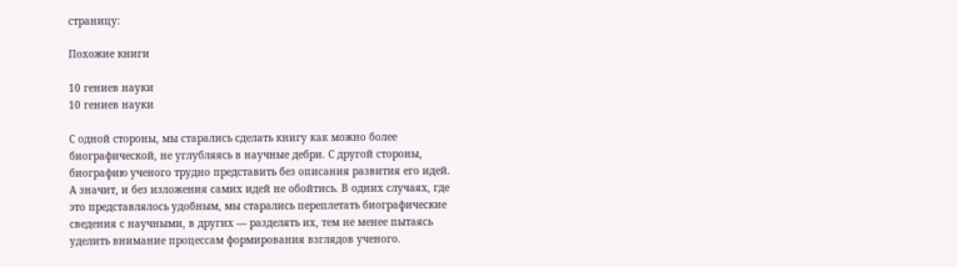страницу:

Похожие книги

10 гениев науки
10 гениев науки

С одной стороны, мы старались сделать книгу как можно более биографической, не углубляясь в научные дебри. С другой стороны, биографию ученого трудно представить без описания развития его идей. А значит, и без изложения самих идей не обойтись. В одних случаях, где это представлялось удобным, мы старались переплетать биографические сведения с научными, в других — разделять их, тем не менее пытаясь уделить внимание процессам формирования взглядов ученого.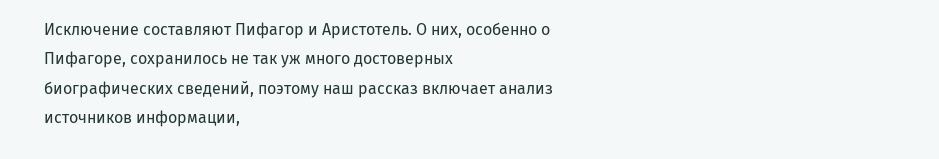Исключение составляют Пифагор и Аристотель. О них, особенно о Пифагоре, сохранилось не так уж много достоверных биографических сведений, поэтому наш рассказ включает анализ источников информации,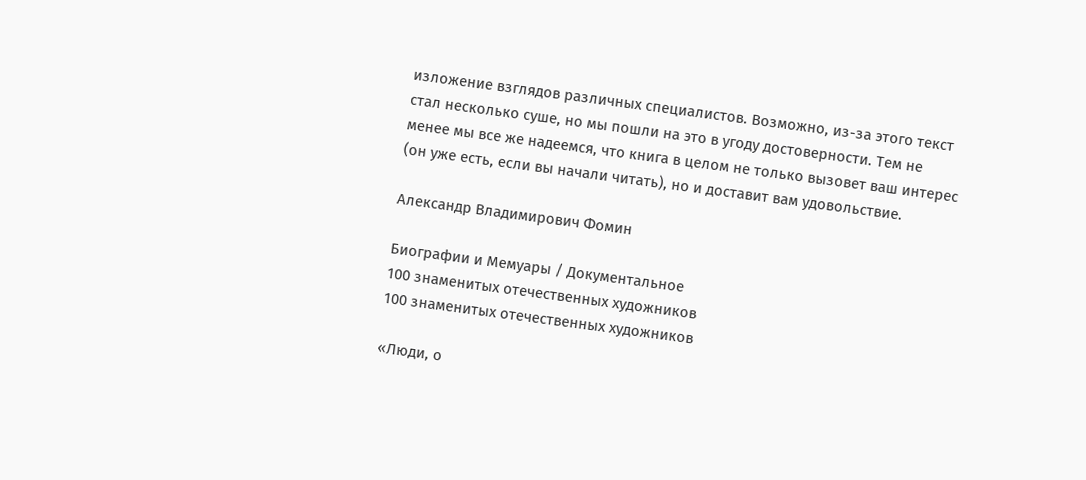изложение взглядов различных специалистов. Возможно, из-за этого текст стал несколько суше, но мы пошли на это в угоду достоверности. Тем не менее мы все же надеемся, что книга в целом не только вызовет ваш интерес (он уже есть, если вы начали читать), но и доставит вам удовольствие.

Александр Владимирович Фомин

Биографии и Мемуары / Документальное
100 знаменитых отечественных художников
100 знаменитых отечественных художников

«Люди, о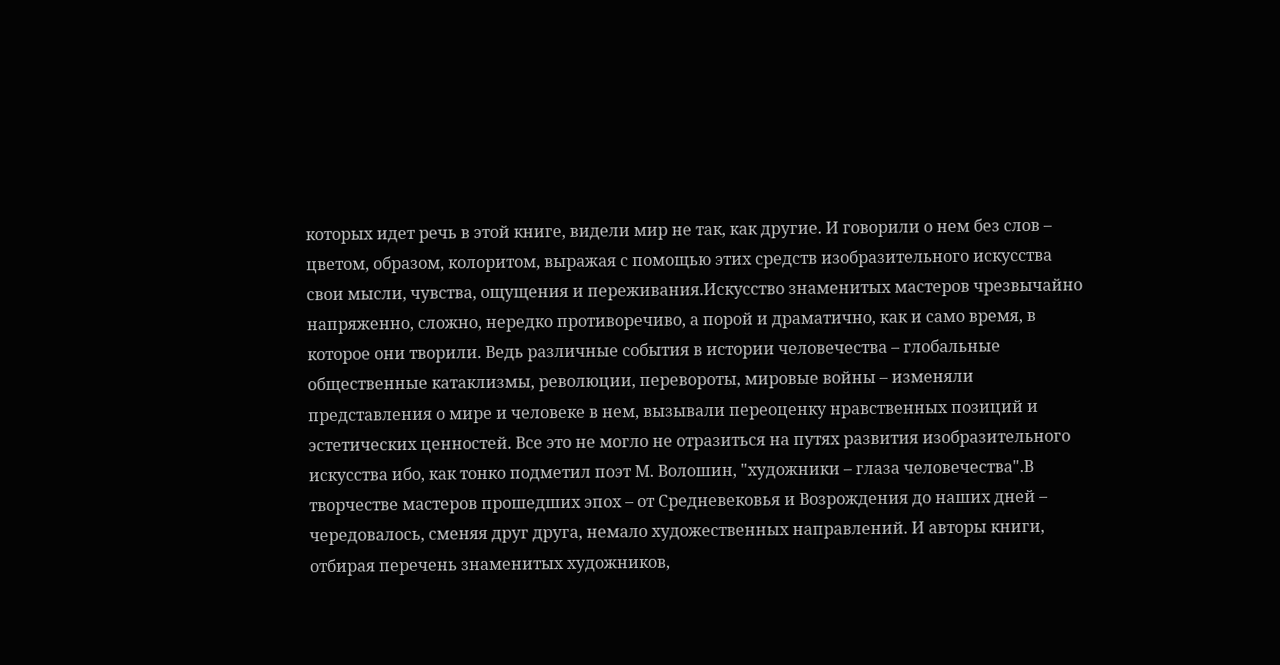которых идет речь в этой книге, видели мир не так, как другие. И говорили о нем без слов – цветом, образом, колоритом, выражая с помощью этих средств изобразительного искусства свои мысли, чувства, ощущения и переживания.Искусство знаменитых мастеров чрезвычайно напряженно, сложно, нередко противоречиво, а порой и драматично, как и само время, в которое они творили. Ведь различные события в истории человечества – глобальные общественные катаклизмы, революции, перевороты, мировые войны – изменяли представления о мире и человеке в нем, вызывали переоценку нравственных позиций и эстетических ценностей. Все это не могло не отразиться на путях развития изобразительного искусства ибо, как тонко подметил поэт М. Волошин, "художники – глаза человечества".В творчестве мастеров прошедших эпох – от Средневековья и Возрождения до наших дней – чередовалось, сменяя друг друга, немало художественных направлений. И авторы книги, отбирая перечень знаменитых художников,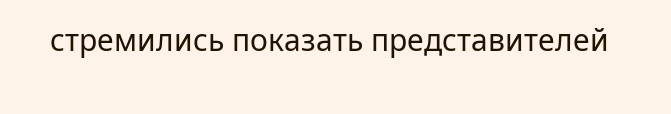стремились показать представителей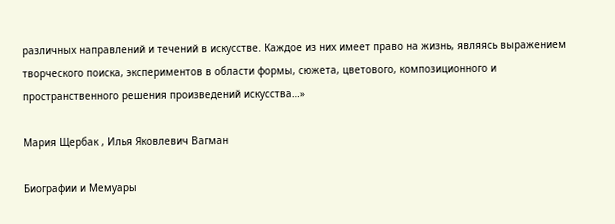различных направлений и течений в искусстве. Каждое из них имеет право на жизнь, являясь выражением творческого поиска, экспериментов в области формы, сюжета, цветового, композиционного и пространственного решения произведений искусства…»

Мария Щербак , Илья Яковлевич Вагман

Биографии и Мемуары